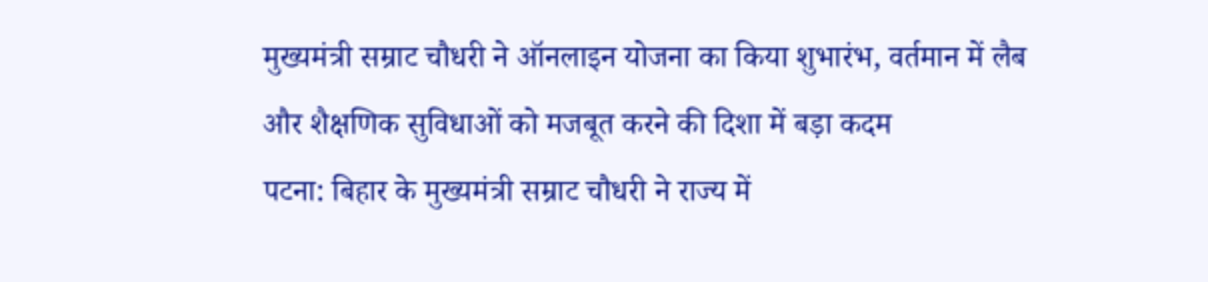मुख्यमंत्री सम्राट चौधरी ने ऑनलाइन योजना का किया शुभारंभ, वर्तमान में लैब और शैक्षणिक सुविधाओं को मजबूत करने की दिशा में बड़ा कदम
पटना: बिहार के मुख्यमंत्री सम्राट चौधरी ने राज्य में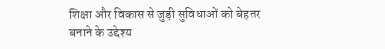शिक्षा और विकास से जुड़ी सुविधाओं को बेहतर बनाने के उद्देश्य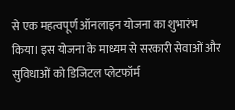से एक महत्वपूर्ण ऑनलाइन योजना का शुभारंभ किया। इस योजना के माध्यम से सरकारी सेवाओं और सुविधाओं को डिजिटल प्लेटफॉर्म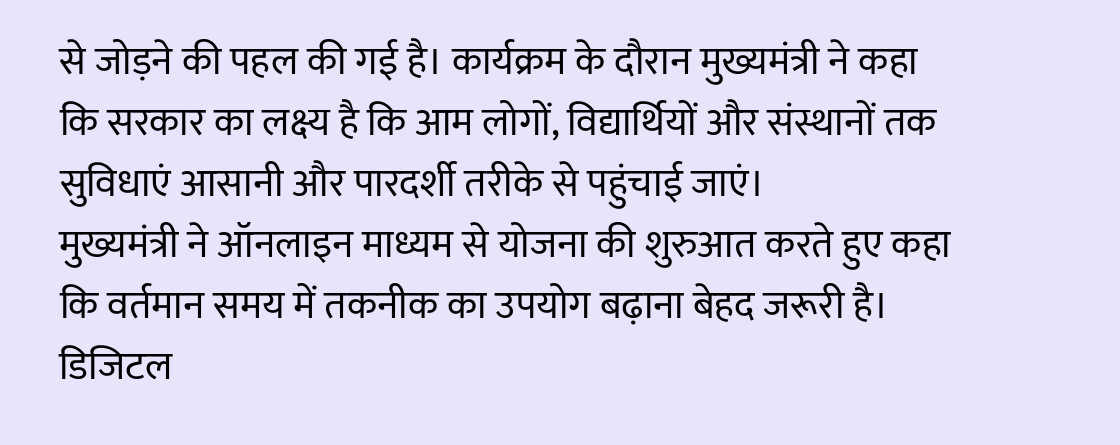से जोड़ने की पहल की गई है। कार्यक्रम के दौरान मुख्यमंत्री ने कहा कि सरकार का लक्ष्य है कि आम लोगों, विद्यार्थियों और संस्थानों तक सुविधाएं आसानी और पारदर्शी तरीके से पहुंचाई जाएं।
मुख्यमंत्री ने ऑनलाइन माध्यम से योजना की शुरुआत करते हुए कहा कि वर्तमान समय में तकनीक का उपयोग बढ़ाना बेहद जरूरी है। डिजिटल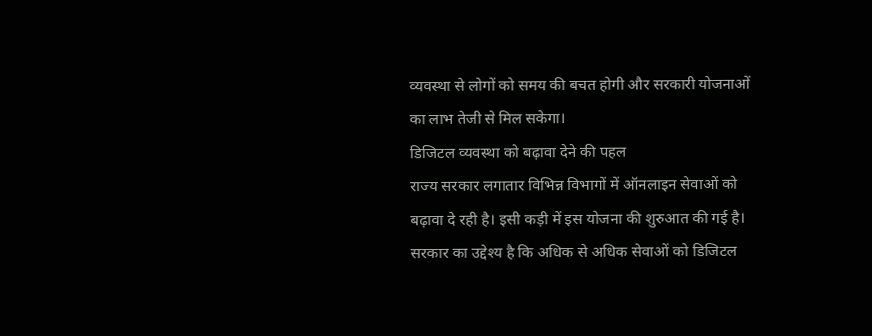व्यवस्था से लोगों को समय की बचत होगी और सरकारी योजनाओं का लाभ तेजी से मिल सकेगा।
डिजिटल व्यवस्था को बढ़ावा देने की पहल
राज्य सरकार लगातार विभिन्न विभागों में ऑनलाइन सेवाओं को बढ़ावा दे रही है। इसी कड़ी में इस योजना की शुरुआत की गई है। सरकार का उद्देश्य है कि अधिक से अधिक सेवाओं को डिजिटल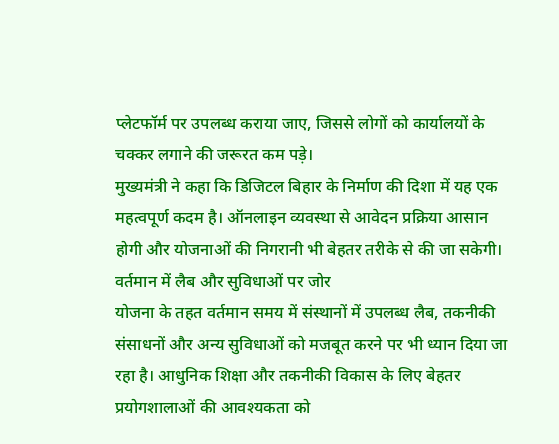प्लेटफॉर्म पर उपलब्ध कराया जाए, जिससे लोगों को कार्यालयों के चक्कर लगाने की जरूरत कम पड़े।
मुख्यमंत्री ने कहा कि डिजिटल बिहार के निर्माण की दिशा में यह एक महत्वपूर्ण कदम है। ऑनलाइन व्यवस्था से आवेदन प्रक्रिया आसान होगी और योजनाओं की निगरानी भी बेहतर तरीके से की जा सकेगी।
वर्तमान में लैब और सुविधाओं पर जोर
योजना के तहत वर्तमान समय में संस्थानों में उपलब्ध लैब, तकनीकी संसाधनों और अन्य सुविधाओं को मजबूत करने पर भी ध्यान दिया जा रहा है। आधुनिक शिक्षा और तकनीकी विकास के लिए बेहतर प्रयोगशालाओं की आवश्यकता को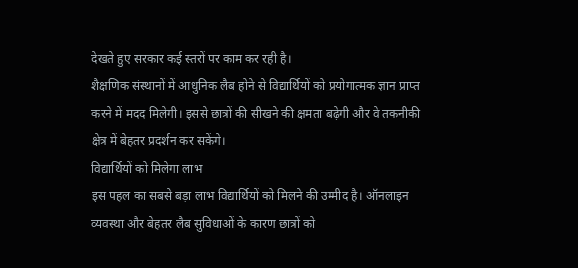देखते हुए सरकार कई स्तरों पर काम कर रही है।
शैक्षणिक संस्थानों में आधुनिक लैब होने से विद्यार्थियों को प्रयोगात्मक ज्ञान प्राप्त करने में मदद मिलेगी। इससे छात्रों की सीखने की क्षमता बढ़ेगी और वे तकनीकी क्षेत्र में बेहतर प्रदर्शन कर सकेंगे।
विद्यार्थियों को मिलेगा लाभ
इस पहल का सबसे बड़ा लाभ विद्यार्थियों को मिलने की उम्मीद है। ऑनलाइन व्यवस्था और बेहतर लैब सुविधाओं के कारण छात्रों को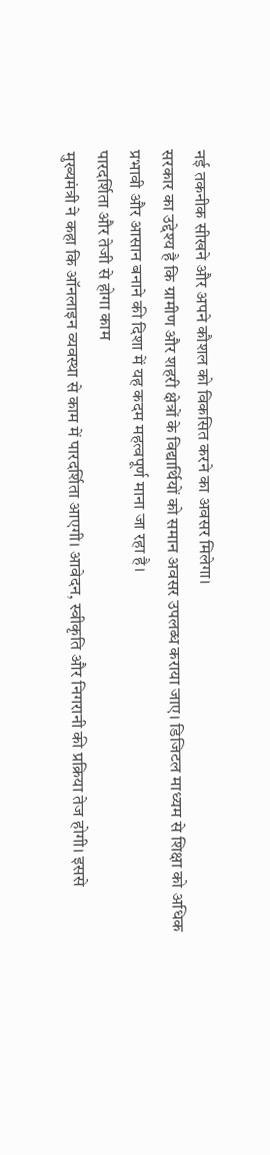नई तकनीक सीखने और अपने कौशल को विकसित करने का अवसर मिलेगा।
सरकार का उद्देश्य है कि ग्रामीण और शहरी क्षेत्रों के विद्यार्थियों को समान अवसर उपलब्ध कराया जाए। डिजिटल माध्यम से शिक्षा को अधिक प्रभावी और आसान बनाने की दिशा में यह कदम महत्वपूर्ण माना जा रहा है।
पारदर्शिता और तेजी से होगा काम
मुख्यमंत्री ने कहा कि ऑनलाइन व्यवस्था से काम में पारदर्शिता आएगी। आवेदन, स्वीकृति और निगरानी की प्रक्रिया तेज होगी। इससे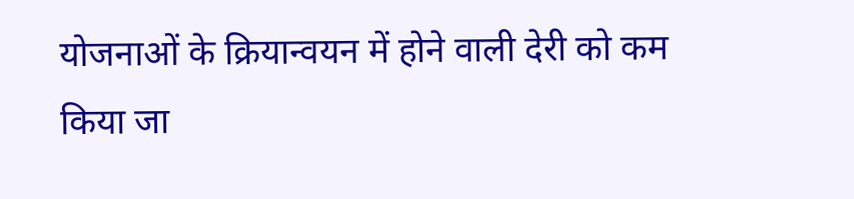योजनाओं के क्रियान्वयन में होने वाली देरी को कम किया जा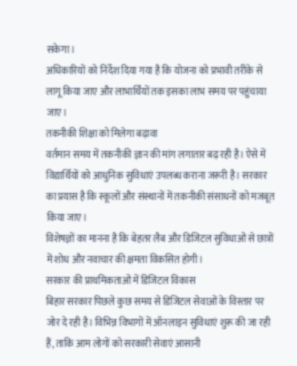सकेगा।
अधिकारियों को निर्देश दिया गया है कि योजना को प्रभावी तरीके से लागू किया जाए और लाभार्थियों तक इसका लाभ समय पर पहुंचाया जाए।
तकनीकी शिक्षा को मिलेगा बढ़ावा
वर्तमान समय में तकनीकी ज्ञान की मांग लगातार बढ़ रही है। ऐसे में विद्यार्थियों को आधुनिक सुविधाएं उपलब्ध कराना जरूरी है। सरकार का प्रयास है कि स्कूलों और संस्थानों में तकनीकी संसाधनों को मजबूत किया जाए।
विशेषज्ञों का मानना है कि बेहतर लैब और डिजिटल सुविधाओं से छात्रों में शोध और नवाचार की क्षमता विकसित होगी।
सरकार की प्राथमिकताओं में डिजिटल विकास
बिहार सरकार पिछले कुछ समय से डिजिटल सेवाओं के विस्तार पर जोर दे रही है। विभिन्न विभागों में ऑनलाइन सुविधाएं शुरू की जा रही हैं, ताकि आम लोगों को सरकारी सेवाएं आसानी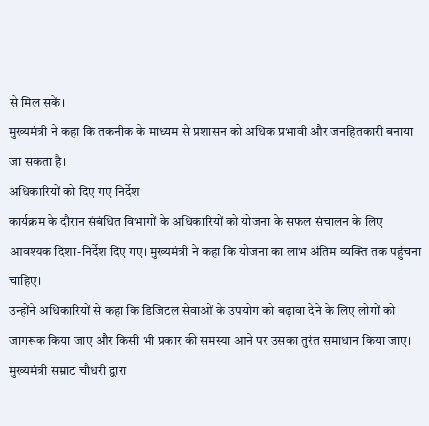से मिल सकें।
मुख्यमंत्री ने कहा कि तकनीक के माध्यम से प्रशासन को अधिक प्रभावी और जनहितकारी बनाया जा सकता है।
अधिकारियों को दिए गए निर्देश
कार्यक्रम के दौरान संबंधित विभागों के अधिकारियों को योजना के सफल संचालन के लिए आवश्यक दिशा-निर्देश दिए गए। मुख्यमंत्री ने कहा कि योजना का लाभ अंतिम व्यक्ति तक पहुंचना चाहिए।
उन्होंने अधिकारियों से कहा कि डिजिटल सेवाओं के उपयोग को बढ़ावा देने के लिए लोगों को जागरूक किया जाए और किसी भी प्रकार की समस्या आने पर उसका तुरंत समाधान किया जाए।
मुख्यमंत्री सम्राट चौधरी द्वारा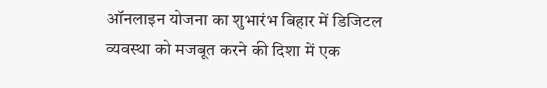ऑनलाइन योजना का शुभारंभ बिहार में डिजिटल व्यवस्था को मजबूत करने की दिशा में एक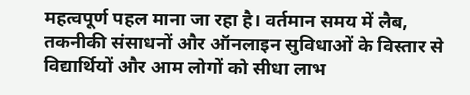महत्वपूर्ण पहल माना जा रहा है। वर्तमान समय में लैब, तकनीकी संसाधनों और ऑनलाइन सुविधाओं के विस्तार से विद्यार्थियों और आम लोगों को सीधा लाभ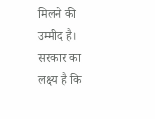मिलने की उम्मीद है।
सरकार का लक्ष्य है कि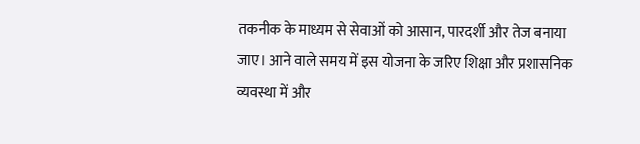तकनीक के माध्यम से सेवाओं को आसान, पारदर्शी और तेज बनाया जाए। आने वाले समय में इस योजना के जरिए शिक्षा और प्रशासनिक व्यवस्था में और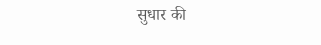सुधार की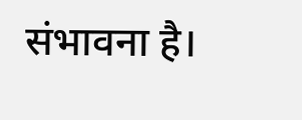संभावना है।